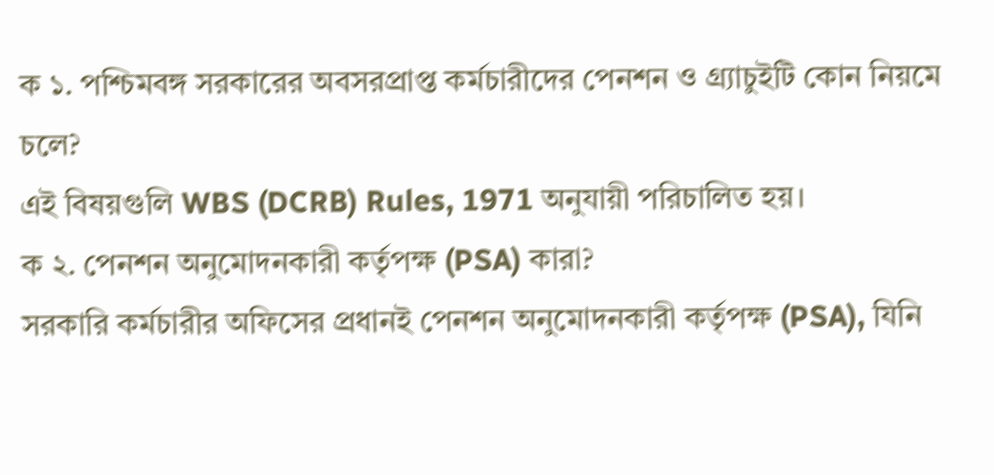ক ১. পশ্চিমবঙ্গ সরকারের অবসরপ্রাপ্ত কর্মচারীদের পেনশন ও গ্র্যাচুইটি কোন নিয়মে চলে?
এই বিষয়গুলি WBS (DCRB) Rules, 1971 অনুযায়ী পরিচালিত হয়।
ক ২. পেনশন অনুমোদনকারী কর্তৃপক্ষ (PSA) কারা?
সরকারি কর্মচারীর অফিসের প্রধানই পেনশন অনুমোদনকারী কর্তৃপক্ষ (PSA), যিনি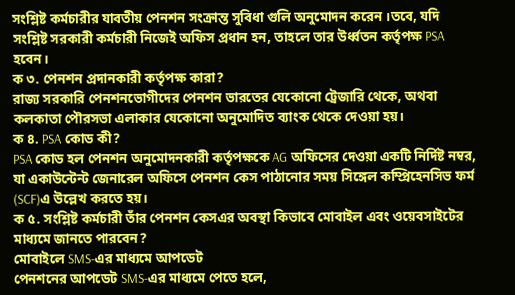সংশ্লিষ্ট কর্মচারীর যাবতীয় পেনশন সংক্রান্ত সুবিধা গুলি অনুমোদন করেন ।তবে, যদি সংশ্লিষ্ট সরকারী কর্মচারী নিজেই অফিস প্রধান হন, তাহলে তার উর্ধ্বতন কর্তৃপক্ষ PSA হবেন।
ক ৩. পেনশন প্রদানকারী কর্তৃপক্ষ কারা?
রাজ্য সরকারি পেনশনভোগীদের পেনশন ভারতের যেকোনো ট্রেজারি থেকে, অথবা কলকাতা পৌরসভা এলাকার যেকোনো অনুমোদিত ব্যাংক থেকে দেওয়া হয়।
ক ৪. PSA কোড কী?
PSA কোড হল পেনশন অনুমোদনকারী কর্তৃপক্ষকে AG অফিসের দেওয়া একটি নির্দিষ্ট নম্বর, যা একাউন্টেন্ট জেনারেল অফিসে পেনশন কেস পাঠানোর সময় সিঙ্গেল কম্প্রিহেনসিভ ফর্ম (SCF)এ উল্লেখ করতে হয়।
ক ৫. সংশ্লিষ্ট কর্মচারী তাঁর পেনশন কেসএর অবস্থা কিভাবে মোবাইল এবং ওয়েবসাইটের মাধ্যমে জানতে পারবেন?
মোবাইলে SMS-এর মাধ্যমে আপডেট
পেনশনের আপডেট SMS-এর মাধ্যমে পেতে হলে,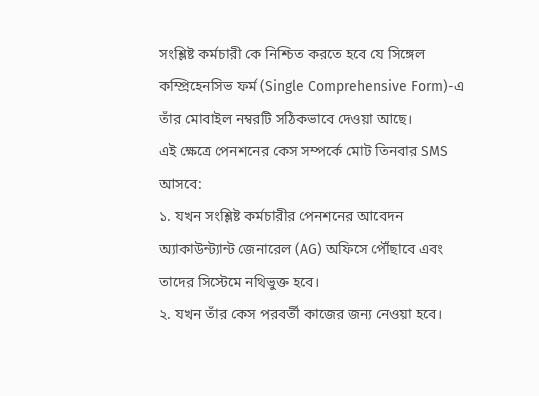সংশ্লিষ্ট কর্মচারী কে নিশ্চিত করতে হবে যে সিঙ্গেল কম্প্রিহেনসিভ ফর্ম (Single Comprehensive Form)-এ তাঁর মোবাইল নম্বরটি সঠিকভাবে দেওয়া আছে।
এই ক্ষেত্রে পেনশনের কেস সম্পর্কে মোট তিনবার SMS আসবে:
১. যখন সংশ্লিষ্ট কর্মচারীর পেনশনের আবেদন অ্যাকাউন্ট্যান্ট জেনারেল (AG) অফিসে পৌঁছাবে এবং তাদের সিস্টেমে নথিভুক্ত হবে।
২. যখন তাঁর কেস পরবর্তী কাজের জন্য নেওয়া হবে।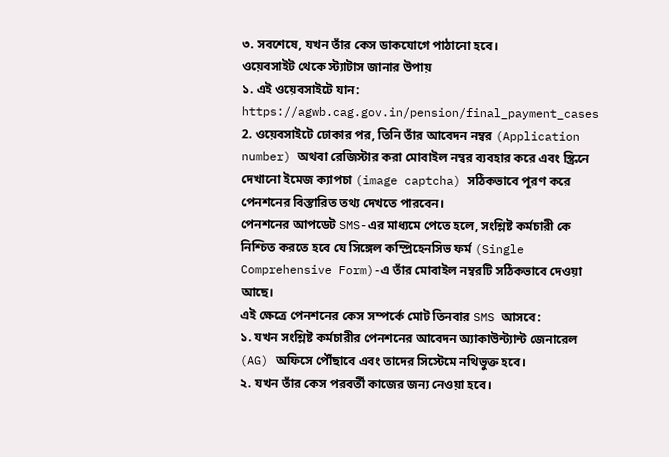৩. সবশেষে, যখন তাঁর কেস ডাকযোগে পাঠানো হবে।
ওয়েবসাইট থেকে স্ট্যাটাস জানার উপায়
১. এই ওয়েবসাইটে যান: https://agwb.cag.gov.in/pension/final_payment_cases
2. ওয়েবসাইটে ঢোকার পর, তিনি তাঁর আবেদন নম্বর (Application number) অথবা রেজিস্টার করা মোবাইল নম্বর ব্যবহার করে এবং স্ক্রিনে দেখানো ইমেজ ক্যাপচা (image captcha) সঠিকভাবে পূরণ করে পেনশনের বিস্তারিত তথ্য দেখতে পারবেন।
পেনশনের আপডেট SMS-এর মাধ্যমে পেতে হলে, সংশ্লিষ্ট কর্মচারী কে নিশ্চিত করতে হবে যে সিঙ্গেল কম্প্রিহেনসিভ ফর্ম (Single Comprehensive Form)-এ তাঁর মোবাইল নম্বরটি সঠিকভাবে দেওয়া আছে।
এই ক্ষেত্রে পেনশনের কেস সম্পর্কে মোট তিনবার SMS আসবে:
১. যখন সংশ্লিষ্ট কর্মচারীর পেনশনের আবেদন অ্যাকাউন্ট্যান্ট জেনারেল (AG) অফিসে পৌঁছাবে এবং তাদের সিস্টেমে নথিভুক্ত হবে।
২. যখন তাঁর কেস পরবর্তী কাজের জন্য নেওয়া হবে।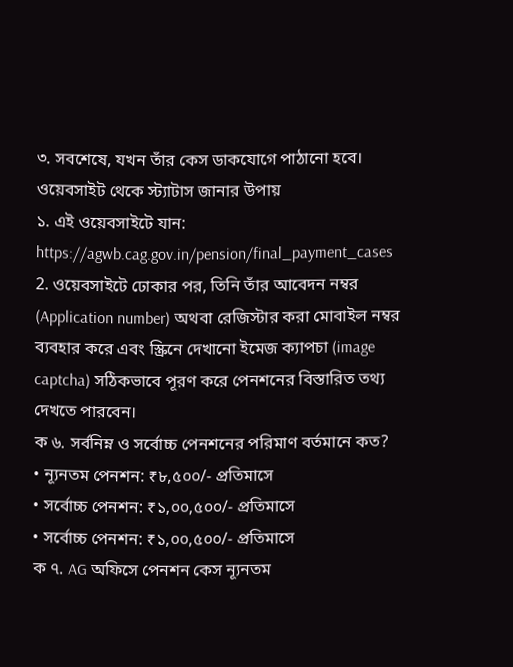৩. সবশেষে, যখন তাঁর কেস ডাকযোগে পাঠানো হবে।
ওয়েবসাইট থেকে স্ট্যাটাস জানার উপায়
১. এই ওয়েবসাইটে যান: https://agwb.cag.gov.in/pension/final_payment_cases
2. ওয়েবসাইটে ঢোকার পর, তিনি তাঁর আবেদন নম্বর (Application number) অথবা রেজিস্টার করা মোবাইল নম্বর ব্যবহার করে এবং স্ক্রিনে দেখানো ইমেজ ক্যাপচা (image captcha) সঠিকভাবে পূরণ করে পেনশনের বিস্তারিত তথ্য দেখতে পারবেন।
ক ৬. সর্বনিম্ন ও সর্বোচ্চ পেনশনের পরিমাণ বর্তমানে কত?
• ন্যূনতম পেনশন: ₹৮,৫০০/- প্রতিমাসে
• সর্বোচ্চ পেনশন: ₹১,০০,৫০০/- প্রতিমাসে
• সর্বোচ্চ পেনশন: ₹১,০০,৫০০/- প্রতিমাসে
ক ৭. AG অফিসে পেনশন কেস ন্যূনতম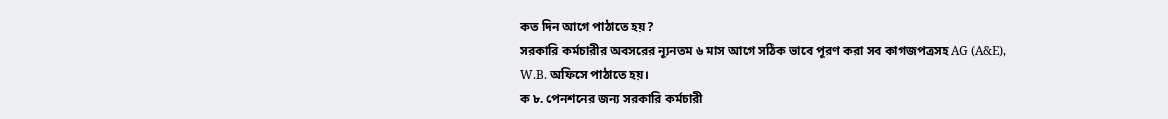কত দিন আগে পাঠাতে হয়?
সরকারি কর্মচারীর অবসরের ন্যূনতম ৬ মাস আগে সঠিক ভাবে পূরণ করা সব কাগজপত্রসহ AG (A&E), W.B. অফিসে পাঠাতে হয়।
ক ৮. পেনশনের জন্য সরকারি কর্মচারী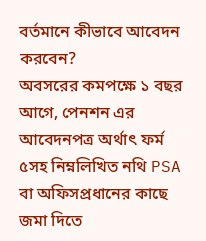বর্তমানে কীভাবে আবেদন করবেন?
অবসরের কমপক্ষে ১ বছর আগে, পেনশন এর আবেদনপত্র অর্থাৎ ফর্ম ৫সহ নিম্নলিখিত নথি PSA বা অফিসপ্রধানের কাছে জমা দিতে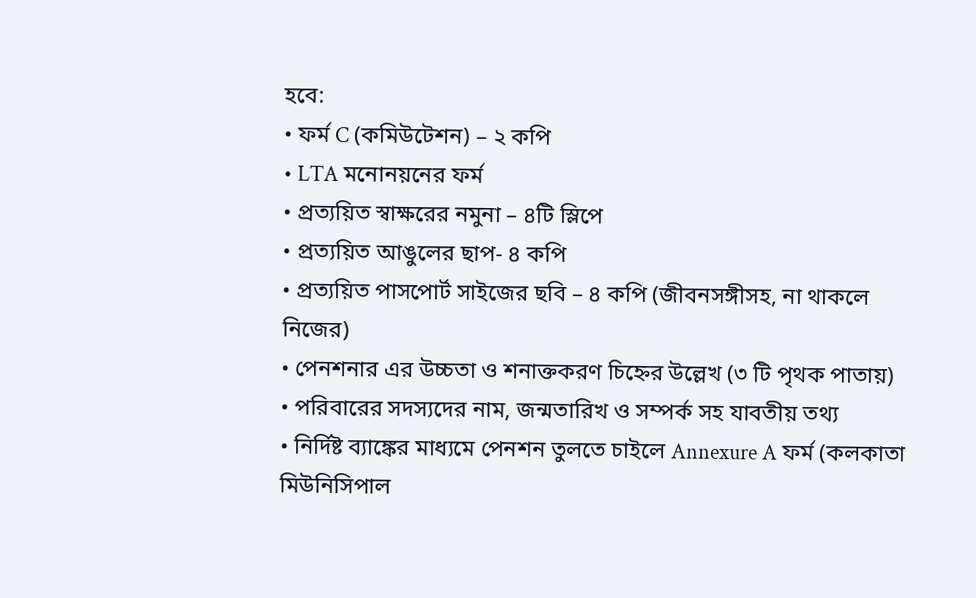হবে:
• ফর্ম C (কমিউটেশন) – ২ কপি
• LTA মনোনয়নের ফর্ম
• প্রত্যয়িত স্বাক্ষরের নমুনা – ৪টি স্লিপে
• প্রত্যয়িত আঙুলের ছাপ- ৪ কপি
• প্রত্যয়িত পাসপোর্ট সাইজের ছবি – ৪ কপি (জীবনসঙ্গীসহ, না থাকলে নিজের)
• পেনশনার এর উচ্চতা ও শনাক্তকরণ চিহ্নের উল্লেখ (৩ টি পৃথক পাতায়)
• পরিবারের সদস্যদের নাম, জন্মতারিখ ও সম্পর্ক সহ যাবতীয় তথ্য
• নির্দিষ্ট ব্যাঙ্কের মাধ্যমে পেনশন তুলতে চাইলে Annexure A ফর্ম (কলকাতা মিউনিসিপাল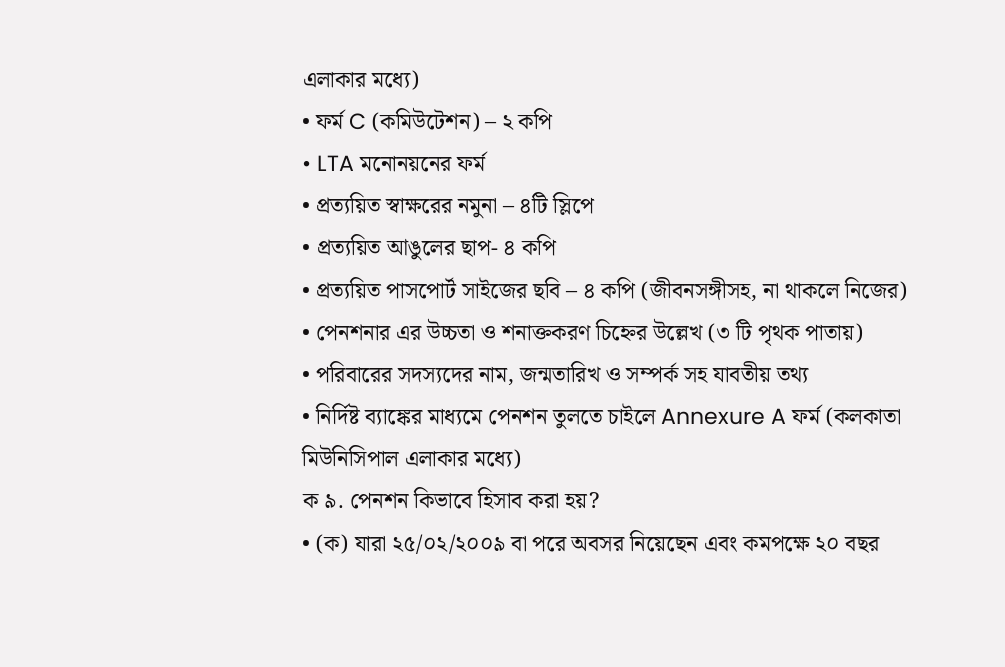এলাকার মধ্যে)
• ফর্ম C (কমিউটেশন) – ২ কপি
• LTA মনোনয়নের ফর্ম
• প্রত্যয়িত স্বাক্ষরের নমুনা – ৪টি স্লিপে
• প্রত্যয়িত আঙুলের ছাপ- ৪ কপি
• প্রত্যয়িত পাসপোর্ট সাইজের ছবি – ৪ কপি (জীবনসঙ্গীসহ, না থাকলে নিজের)
• পেনশনার এর উচ্চতা ও শনাক্তকরণ চিহ্নের উল্লেখ (৩ টি পৃথক পাতায়)
• পরিবারের সদস্যদের নাম, জন্মতারিখ ও সম্পর্ক সহ যাবতীয় তথ্য
• নির্দিষ্ট ব্যাঙ্কের মাধ্যমে পেনশন তুলতে চাইলে Annexure A ফর্ম (কলকাতা মিউনিসিপাল এলাকার মধ্যে)
ক ৯. পেনশন কিভাবে হিসাব করা হয়?
• (ক) যারা ২৫/০২/২০০৯ বা পরে অবসর নিয়েছেন এবং কমপক্ষে ২০ বছর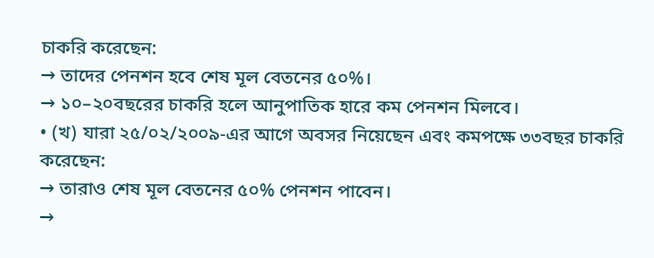চাকরি করেছেন:
→ তাদের পেনশন হবে শেষ মূল বেতনের ৫০%।
→ ১০–২০বছরের চাকরি হলে আনুপাতিক হারে কম পেনশন মিলবে।
• (খ) যারা ২৫/০২/২০০৯-এর আগে অবসর নিয়েছেন এবং কমপক্ষে ৩৩বছর চাকরি করেছেন:
→ তারাও শেষ মূল বেতনের ৫০% পেনশন পাবেন।
→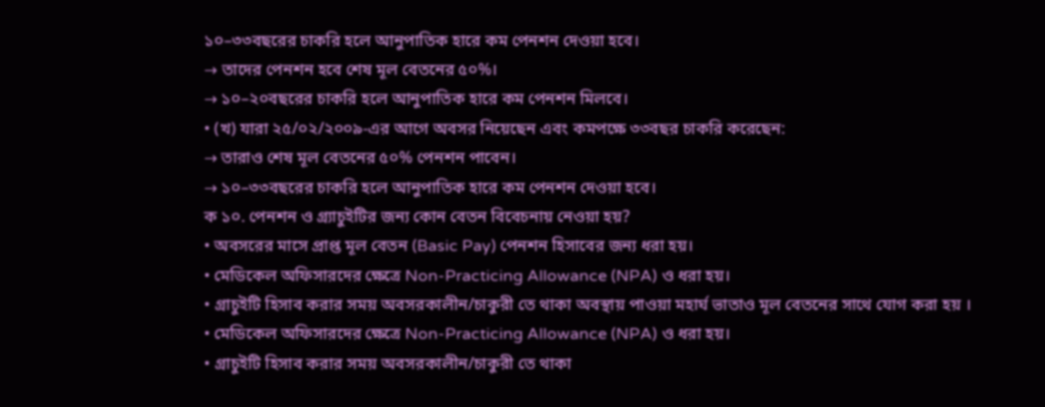১০–৩৩বছরের চাকরি হলে আনুপাতিক হারে কম পেনশন দেওয়া হবে।
→ তাদের পেনশন হবে শেষ মূল বেতনের ৫০%।
→ ১০–২০বছরের চাকরি হলে আনুপাতিক হারে কম পেনশন মিলবে।
• (খ) যারা ২৫/০২/২০০৯-এর আগে অবসর নিয়েছেন এবং কমপক্ষে ৩৩বছর চাকরি করেছেন:
→ তারাও শেষ মূল বেতনের ৫০% পেনশন পাবেন।
→ ১০–৩৩বছরের চাকরি হলে আনুপাতিক হারে কম পেনশন দেওয়া হবে।
ক ১০. পেনশন ও গ্র্যাচুইটির জন্য কোন বেতন বিবেচনায় নেওয়া হয়?
• অবসরের মাসে প্রাপ্ত মূল বেতন (Basic Pay) পেনশন হিসাবের জন্য ধরা হয়।
• মেডিকেল অফিসারদের ক্ষেত্রে Non-Practicing Allowance (NPA) ও ধরা হয়।
• গ্রাচুইটি হিসাব করার সময় অবসরকালীন/চাকুরী তে থাকা অবস্থায় পাওয়া মহার্ঘ ভাতাও মূল বেতনের সাথে যোগ করা হয় ।
• মেডিকেল অফিসারদের ক্ষেত্রে Non-Practicing Allowance (NPA) ও ধরা হয়।
• গ্রাচুইটি হিসাব করার সময় অবসরকালীন/চাকুরী তে থাকা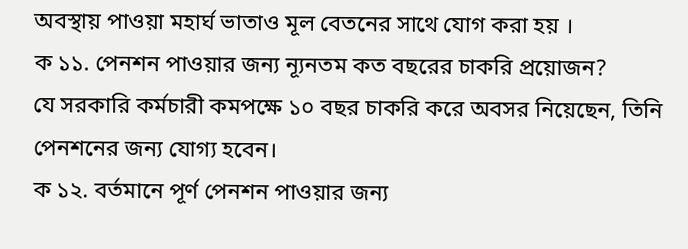অবস্থায় পাওয়া মহার্ঘ ভাতাও মূল বেতনের সাথে যোগ করা হয় ।
ক ১১. পেনশন পাওয়ার জন্য ন্যূনতম কত বছরের চাকরি প্রয়োজন?
যে সরকারি কর্মচারী কমপক্ষে ১০ বছর চাকরি করে অবসর নিয়েছেন, তিনি পেনশনের জন্য যোগ্য হবেন।
ক ১২. বর্তমানে পূর্ণ পেনশন পাওয়ার জন্য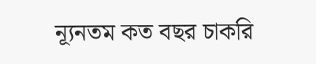ন্যূনতম কত বছর চাকরি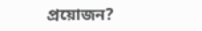প্রয়োজন?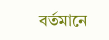বর্তমানে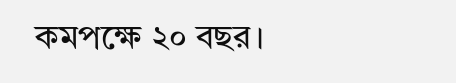কমপক্ষে ২০ বছর।